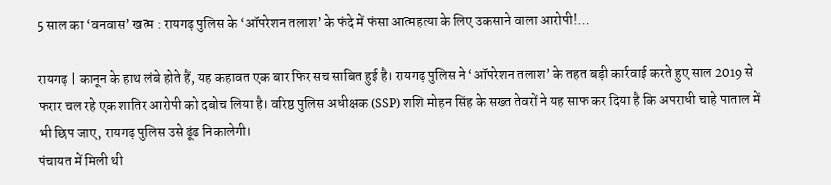5 साल का ‘वनवास’ खत्म : रायगढ़ पुलिस के ‘ऑपरेशन तलाश’ के फंदे में फंसा आत्महत्या के लिए उकसाने वाला आरोपी!…

रायगढ़ | कानून के हाथ लंबे होते हैं, यह कहावत एक बार फिर सच साबित हुई है। रायगढ़ पुलिस ने ‘ऑपरेशन तलाश’ के तहत बड़ी कार्रवाई करते हुए साल 2019 से फरार चल रहे एक शातिर आरोपी को दबोच लिया है। वरिष्ठ पुलिस अधीक्षक (SSP) शशि मोहन सिंह के सख्त तेवरों ने यह साफ कर दिया है कि अपराधी चाहे पाताल में भी छिप जाए, रायगढ़ पुलिस उसे ढूंढ निकालेगी।
पंचायत में मिली थी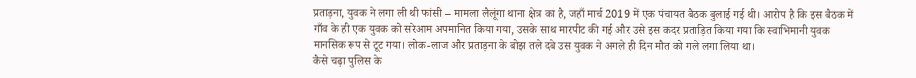प्रताड़ना, युवक ने लगा ली थी फांसी – मामला लैलूंगा थाना क्षेत्र का है, जहाँ मार्च 2019 में एक पंचायत बैठक बुलाई गई थी। आरोप है कि इस बैठक में गाँव के ही एक युवक को सरेआम अपमानित किया गया, उसके साथ मारपीट की गई और उसे इस कदर प्रताड़ित किया गया कि स्वाभिमानी युवक मानसिक रूप से टूट गया। लोक-लाज और प्रताड़ना के बोझ तले दबे उस युवक ने अगले ही दिन मौत को गले लगा लिया था।
कैसे चढ़ा पुलिस के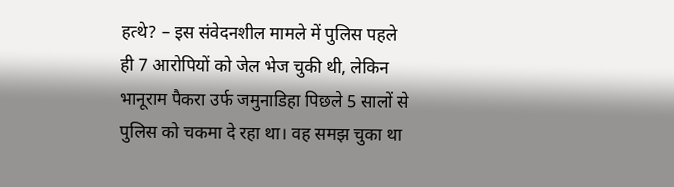हत्थे? – इस संवेदनशील मामले में पुलिस पहले ही 7 आरोपियों को जेल भेज चुकी थी, लेकिन भानूराम पैकरा उर्फ जमुनाडिहा पिछले 5 सालों से पुलिस को चकमा दे रहा था। वह समझ चुका था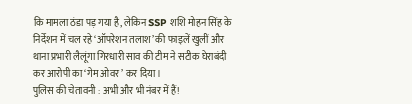कि मामला ठंडा पड़ गया है, लेकिन SSP शशि मोहन सिंह के निर्देशन में चल रहे ‘ऑपरेशन तलाश’ की फाइलें खुलीं और थाना प्रभारी लैलूंगा गिरधारी साव की टीम ने सटीक घेराबंदी कर आरोपी का ‘गेम ओवर’ कर दिया।
पुलिस की चेतावनी : अभी और भी नंबर में हैं!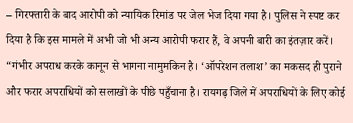– गिरफ्तारी के बाद आरोपी को न्यायिक रिमांड पर जेल भेज दिया गया है। पुलिस ने स्पष्ट कर दिया है कि इस मामले में अभी जो भी अन्य आरोपी फरार हैं, वे अपनी बारी का इंतज़ार करें।
“गंभीर अपराध करके कानून से भागना नामुमकिन है। ‘ऑपरेशन तलाश’ का मकसद ही पुराने और फरार अपराधियों को सलाखों के पीछे पहुँचाना है। रायगढ़ जिले में अपराधियों के लिए कोई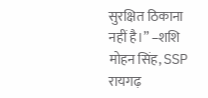सुरक्षित ठिकाना नहीं है।” –शशि मोहन सिंह, SSP रायगढ़